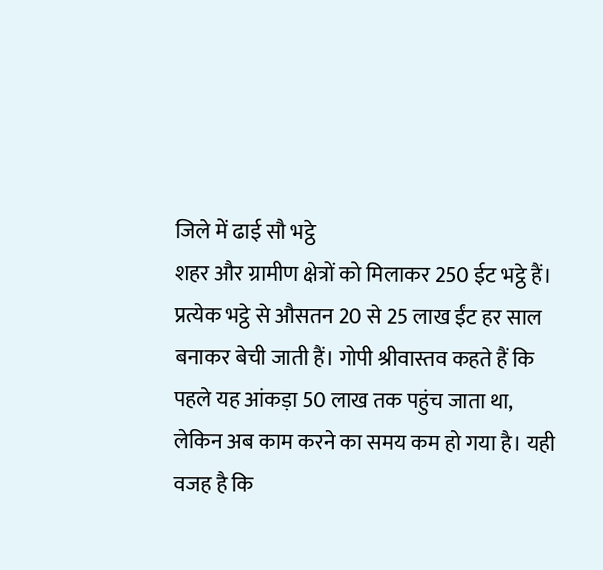जिले में ढाई सौ भट्ठे
शहर और ग्रामीण क्षेत्रों को मिलाकर 250 ईट भट्ठे हैं। प्रत्येक भट्ठे से औसतन 20 से 25 लाख ईंट हर साल बनाकर बेची जाती हैं। गोपी श्रीवास्तव कहते हैं कि पहले यह आंकड़ा 50 लाख तक पहुंच जाता था, लेकिन अब काम करने का समय कम हो गया है। यही वजह है कि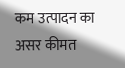कम उत्पादन का असर कीमत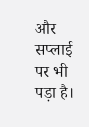और सप्लाई पर भी पड़ा है।